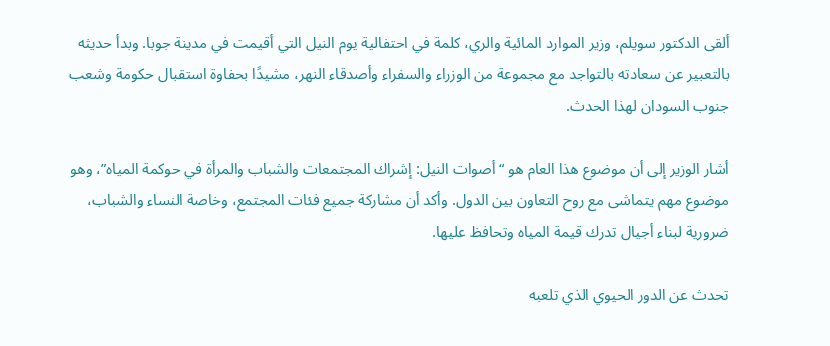ألقى الدكتور سويلم، وزير الموارد المائية والري، كلمة في احتفالية يوم النيل التي أقيمت في مدينة جوبا. وبدأ حديثه بالتعبير عن سعادته بالتواجد مع مجموعة من الوزراء والسفراء وأصدقاء النهر، مشيدًا بحفاوة استقبال حكومة وشعب جنوب السودان لهذا الحدث.

أشار الوزير إلى أن موضوع هذا العام هو “أصوات النيل: إشراك المجتمعات والشباب والمرأة في حوكمة المياه”، وهو موضوع مهم يتماشى مع روح التعاون بين الدول. وأكد أن مشاركة جميع فئات المجتمع، وخاصة النساء والشباب، ضرورية لبناء أجيال تدرك قيمة المياه وتحافظ عليها.

تحدث عن الدور الحيوي الذي تلعبه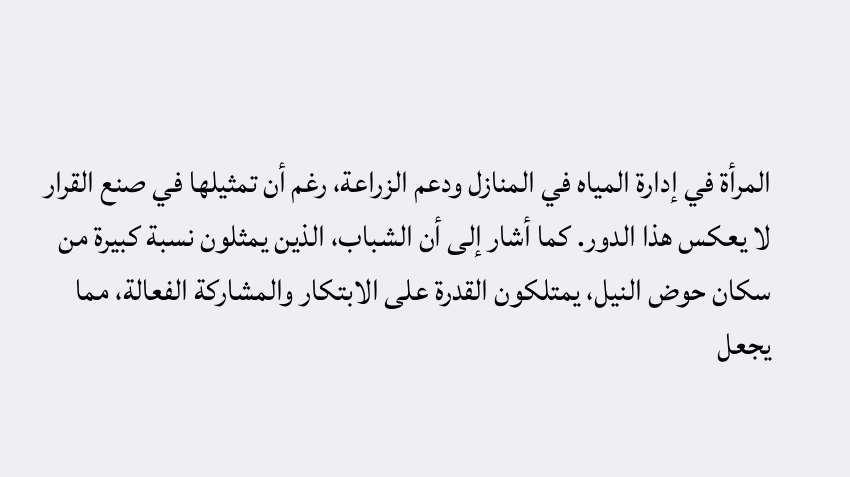المرأة في إدارة المياه في المنازل ودعم الزراعة، رغم أن تمثيلها في صنع القرار لا يعكس هذا الدور. كما أشار إلى أن الشباب، الذين يمثلون نسبة كبيرة من سكان حوض النيل، يمتلكون القدرة على الابتكار والمشاركة الفعالة، مما يجعل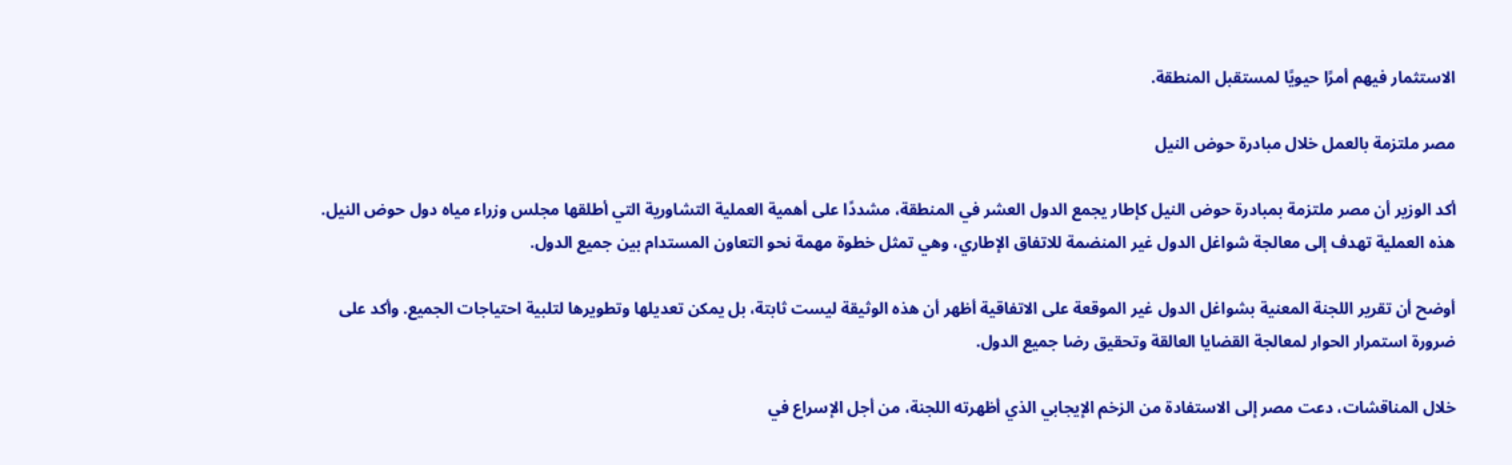الاستثمار فيهم أمرًا حيويًا لمستقبل المنطقة.

مصر ملتزمة بالعمل خلال مبادرة حوض النيل

أكد الوزير أن مصر ملتزمة بمبادرة حوض النيل كإطار يجمع الدول العشر في المنطقة، مشددًا على أهمية العملية التشاورية التي أطلقها مجلس وزراء مياه دول حوض النيل. هذه العملية تهدف إلى معالجة شواغل الدول غير المنضمة للاتفاق الإطاري، وهي تمثل خطوة مهمة نحو التعاون المستدام بين جميع الدول.

أوضح أن تقرير اللجنة المعنية بشواغل الدول غير الموقعة على الاتفاقية أظهر أن هذه الوثيقة ليست ثابتة، بل يمكن تعديلها وتطويرها لتلبية احتياجات الجميع. وأكد على ضرورة استمرار الحوار لمعالجة القضايا العالقة وتحقيق رضا جميع الدول.

خلال المناقشات، دعت مصر إلى الاستفادة من الزخم الإيجابي الذي أظهرته اللجنة، من أجل الإسراع في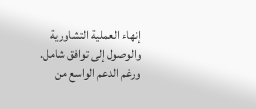إنهاء العملية التشاورية والوصول إلى توافق شامل. ورغم الدعم الواسع من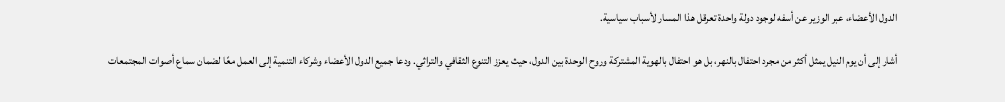الدول الأعضاء، عبر الوزير عن أسفه لوجود دولة واحدة تعرقل هذا المسار لأسباب سياسية.

أشار إلى أن يوم النيل يمثل أكثر من مجرد احتفال بالنهر، بل هو احتفال بالهوية المشتركة وروح الوحدة بين الدول، حيث يعزز التنوع الثقافي والتراثي. ودعا جميع الدول الأعضاء وشركاء التنمية إلى العمل معًا لضمان سماع أصوات المجتمعات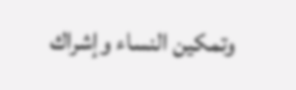وتمكين النساء وإشراك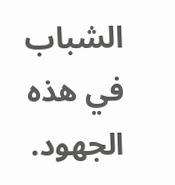الشباب في هذه الجهود.